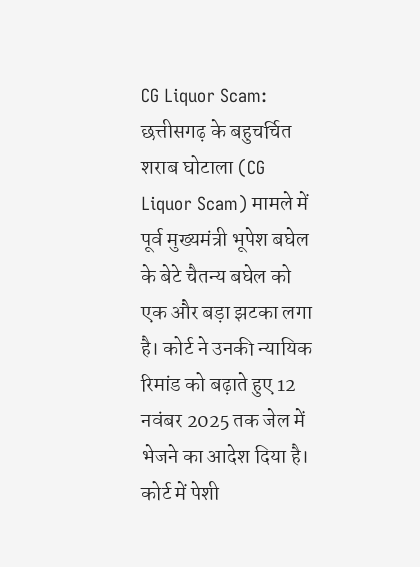CG Liquor Scam: छत्तीसगढ़ के बहुचर्चित शराब घोटाला (CG Liquor Scam) मामले में पूर्व मुख्यमंत्री भूपेश बघेल के बेटे चैतन्य बघेल को एक और बड़ा झटका लगा है। कोर्ट ने उनकी न्यायिक रिमांड को बढ़ाते हुए 12 नवंबर 2025 तक जेल में भेजने का आदेश दिया है।
कोर्ट में पेशी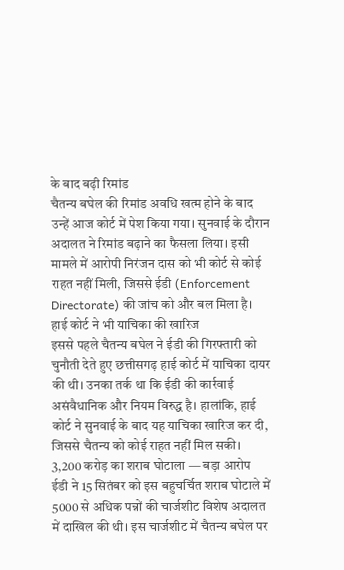के बाद बढ़ी रिमांड
चैतन्य बघेल की रिमांड अवधि खत्म होने के बाद उन्हें आज कोर्ट में पेश किया गया। सुनवाई के दौरान अदालत ने रिमांड बढ़ाने का फैसला लिया। इसी मामले में आरोपी निरंजन दास को भी कोर्ट से कोई राहत नहीं मिली, जिससे ईडी (Enforcement Directorate) की जांच को और बल मिला है।
हाई कोर्ट ने भी याचिका की खारिज
इससे पहले चैतन्य बघेल ने ईडी की गिरफ्तारी को चुनौती देते हुए छत्तीसगढ़ हाई कोर्ट में याचिका दायर की थी। उनका तर्क था कि ईडी की कार्रवाई असंवैधानिक और नियम विरुद्ध है। हालांकि, हाई कोर्ट ने सुनवाई के बाद यह याचिका खारिज कर दी, जिससे चैतन्य को कोई राहत नहीं मिल सकी।
3,200 करोड़ का शराब घोटाला — बड़ा आरोप
ईडी ने 15 सितंबर को इस बहुचर्चित शराब घोटाले में 5000 से अधिक पन्नों की चार्जशीट विशेष अदालत में दाखिल की थी। इस चार्जशीट में चैतन्य बघेल पर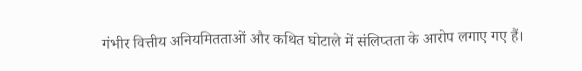गंभीर वित्तीय अनियमितताओं और कथित घोटाले में संलिप्तता के आरोप लगाए गए हैं।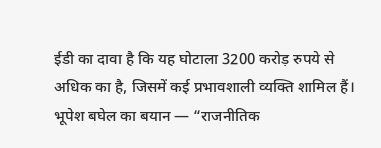ईडी का दावा है कि यह घोटाला 3200 करोड़ रुपये से अधिक का है, जिसमें कई प्रभावशाली व्यक्ति शामिल हैं।
भूपेश बघेल का बयान — “राजनीतिक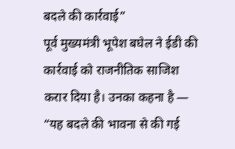बदले की कार्रवाई”
पूर्व मुख्यमंत्री भूपेश बघेल ने ईडी की कार्रवाई को राजनीतिक साजिश करार दिया है। उनका कहना है — “यह बदले की भावना से की गई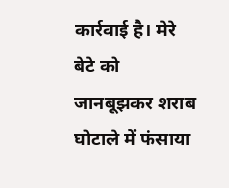कार्रवाई है। मेरे बेटे को जानबूझकर शराब घोटाले में फंसाया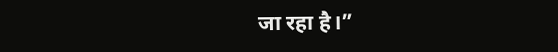जा रहा है।”